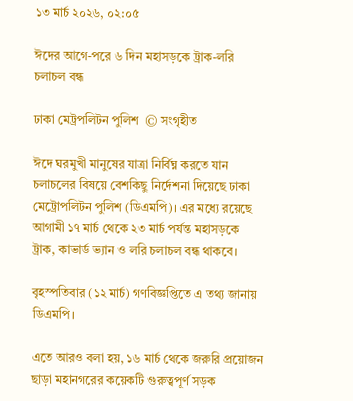১৩ মার্চ ২০২৬, ০২:০৫

ঈদের আগে-পরে ৬ দিন মহাসড়কে ট্রাক-লরি চলাচল বন্ধ

ঢাকা মেট্রপলিটন পুলিশ  © সংগৃহীত

ঈদে ঘরমুখী মানুষের যাত্রা নির্বিঘ্ন করতে যান চলাচলের বিষয়ে বেশকিছু নির্দেশনা দিয়েছে ঢাকা মেট্রোপলিটন পুলিশ (ডিএমপি)। এর মধ্যে রয়েছে আগামী ১৭ মার্চ থেকে ২৩ মার্চ পর্যন্ত মহাসড়কে ট্রাক, কাভার্ড ভ্যান ও লরি চলাচল বন্ধ থাকবে।

বৃহস্পতিবার (১২ মার্চ) গণবিজ্ঞপ্তিতে এ তথ্য জানায় ডিএমপি।

এতে আরও বলা হয়, ১৬ মার্চ থেকে জরুরি প্রয়োজন ছাড়া মহানগরের কয়েকটি গুরুত্বপূর্ণ সড়ক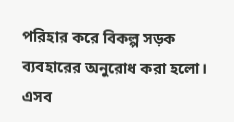পরিহার করে বিকল্প সড়ক ব্যবহারের অনুরোধ করা হলো। এসব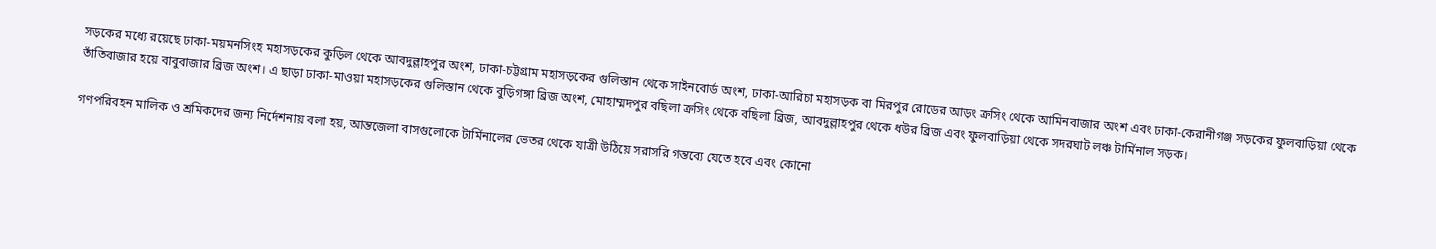সড়কের মধ্যে রয়েছে ঢাকা-ময়মনসিংহ মহাসড়কের কুড়িল থেকে আবদুল্লাহপুর অংশ, ঢাকা-চট্টগ্রাম মহাসড়কের গুলিস্তান থেকে সাইনবোর্ড অংশ, ঢাকা-আরিচা মহাসড়ক বা মিরপুর রোডের আড়ং ক্রসিং থেকে আমিনবাজার অংশ এবং ঢাকা-কেরানীগঞ্জ সড়কের ফুলবাড়িয়া থেকে তাঁতিবাজার হয়ে বাবুবাজার ব্রিজ অংশ। এ ছাড়া ঢাকা-মাওয়া মহাসড়কের গুলিস্তান থেকে বুড়িগঙ্গা ব্রিজ অংশ, মোহাম্মদপুর বছিলা ক্রসিং থেকে বছিলা ব্রিজ, আবদুল্লাহপুর থেকে ধউর ব্রিজ এবং ফুলবাড়িয়া থেকে সদরঘাট লঞ্চ টার্মিনাল সড়ক।

গণপরিবহন মালিক ও শ্রমিকদের জন্য নির্দেশনায় বলা হয়, আন্তজেলা বাসগুলোকে টার্মিনালের ভেতর থেকে যাত্রী উঠিয়ে সরাসরি গন্তব্যে যেতে হবে এবং কোনো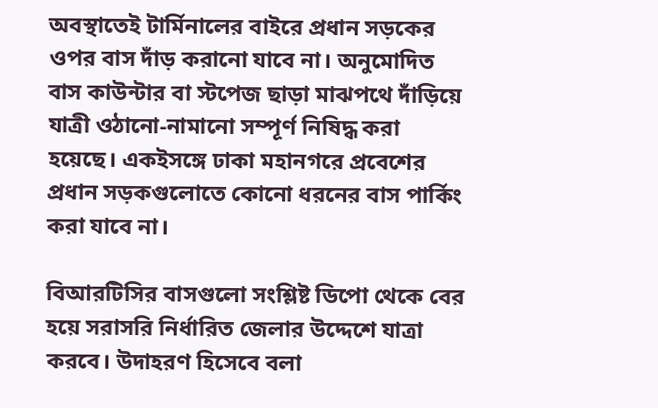অবস্থাতেই টার্মিনালের বাইরে প্রধান সড়কের ওপর বাস দাঁড় করানো যাবে না। অনুমোদিত বাস কাউন্টার বা স্টপেজ ছাড়া মাঝপথে দাঁড়িয়ে যাত্রী ওঠানো-নামানো সম্পূর্ণ নিষিদ্ধ করা হয়েছে। একইসঙ্গে ঢাকা মহানগরে প্রবেশের প্রধান সড়কগুলোতে কোনো ধরনের বাস পার্কিং করা যাবে না।

বিআরটিসির বাসগুলো সংশ্লিষ্ট ডিপো থেকে বের হয়ে সরাসরি নির্ধারিত জেলার উদ্দেশে যাত্রা করবে। উদাহরণ হিসেবে বলা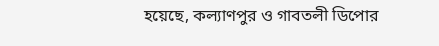হয়েছে, কল্যাণপুর ও গাবতলী ডিপোর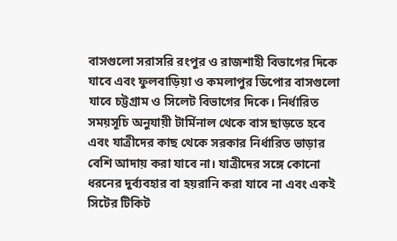বাসগুলো সরাসরি রংপুর ও রাজশাহী বিভাগের দিকে যাবে এবং ফুলবাড়িয়া ও কমলাপুর ডিপোর বাসগুলো যাবে চট্টগ্রাম ও সিলেট বিভাগের দিকে। নির্ধারিত সময়সূচি অনুযায়ী টার্মিনাল থেকে বাস ছাড়তে হবে এবং যাত্রীদের কাছ থেকে সরকার নির্ধারিত ভাড়ার বেশি আদায় করা যাবে না। যাত্রীদের সঙ্গে কোনো ধরনের দুর্ব্যবহার বা হয়রানি করা যাবে না এবং একই সিটের টিকিট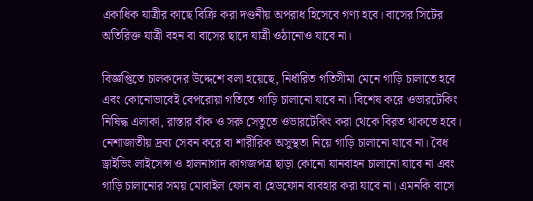একাধিক যাত্রীর কাছে বিক্রি করা দণ্ডনীয় অপরাধ হিসেবে গণ্য হবে। বাসের সিটের অতিরিক্ত যাত্রী বহন বা বাসের ছাদে যাত্রী ওঠানোও যাবে না।

বিজ্ঞপ্তিতে চালকদের উদ্দেশে বলা হয়েছে, নির্ধারিত গতিসীমা মেনে গাড়ি চালাতে হবে এবং কোনোভাবেই বেপরোয়া গতিতে গাড়ি চালানো যাবে না। বিশেষ করে ওভারটেকিং নিষিদ্ধ এলাকা, রাস্তার বাঁক ও সরু সেতুতে ওভারটেকিং করা থেকে বিরত থাকতে হবে। নেশাজাতীয় দ্রব্য সেবন করে বা শারীরিক অসুস্থতা নিয়ে গাড়ি চালানো যাবে না। বৈধ ড্রাইভিং লাইসেন্স ও হালনাগাদ কাগজপত্র ছাড়া কোনো যানবাহন চালানো যাবে না এবং গাড়ি চালানোর সময় মোবাইল ফোন বা হেডফোন ব্যবহার করা যাবে না। এমনকি বাসে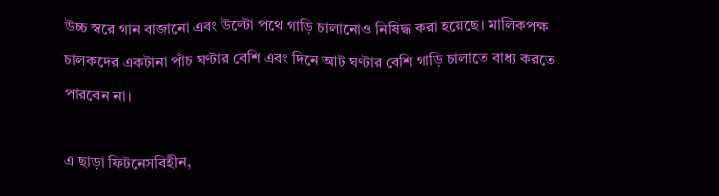উচ্চ স্বরে গান বাজানো এবং উল্টো পথে গাড়ি চালানোও নিষিদ্ধ করা হয়েছে। মালিকপক্ষ চালকদের একটানা পাঁচ ঘণ্টার বেশি এবং দিনে আট ঘণ্টার বেশি গাড়ি চালাতে বাধ্য করতে পারবেন না।

এ ছাড়া ফিটনেসবিহীন,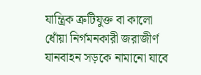যান্ত্রিক ত্রুটিযুক্ত বা কালো ধোঁয়া নির্গমনকারী জরাজীর্ণ যানবাহন সড়কে নামানো যাবে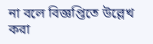না বলে বিজ্ঞপ্তিতে উল্লেখ করা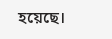হয়েছে।